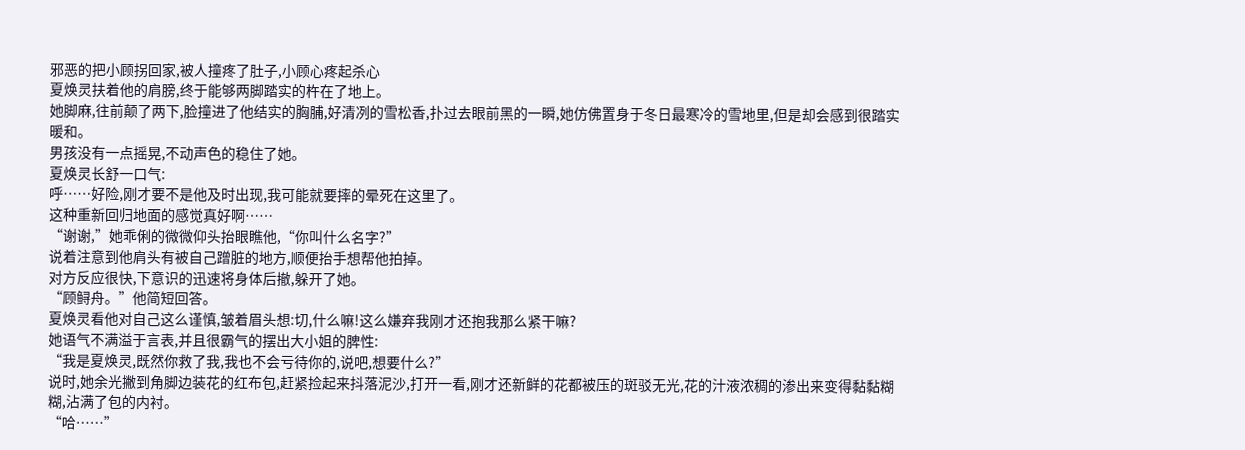邪恶的把小顾拐回家,被人撞疼了肚子,小顾心疼起杀心
夏焕灵扶着他的肩膀,终于能够两脚踏实的杵在了地上。
她脚麻,往前颠了两下,脸撞进了他结实的胸脯,好清冽的雪松香,扑过去眼前黑的一瞬,她仿佛置身于冬日最寒冷的雪地里,但是却会感到很踏实暖和。
男孩没有一点摇晃,不动声色的稳住了她。
夏焕灵长舒一口气:
呼……好险,刚才要不是他及时出现,我可能就要摔的晕死在这里了。
这种重新回归地面的感觉真好啊……
“谢谢,”她乖俐的微微仰头抬眼瞧他,“你叫什么名字?”
说着注意到他肩头有被自己蹭脏的地方,顺便抬手想帮他拍掉。
对方反应很快,下意识的迅速将身体后撤,躲开了她。
“顾鲟舟。”他简短回答。
夏焕灵看他对自己这么谨慎,皱着眉头想:切,什么嘛!这么嫌弃我刚才还抱我那么紧干嘛?
她语气不满溢于言表,并且很霸气的摆出大小姐的脾性:
“我是夏焕灵,既然你救了我,我也不会亏待你的,说吧,想要什么?”
说时,她余光撇到角脚边装花的红布包,赶紧捡起来抖落泥沙,打开一看,刚才还新鲜的花都被压的斑驳无光,花的汁液浓稠的渗出来变得黏黏糊糊,沾满了包的内衬。
“哈……”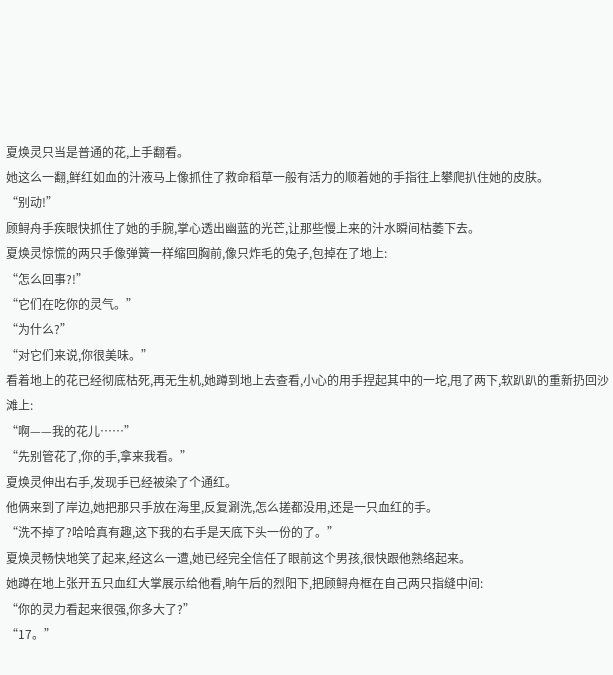夏焕灵只当是普通的花,上手翻看。
她这么一翻,鲜红如血的汁液马上像抓住了救命稻草一般有活力的顺着她的手指往上攀爬扒住她的皮肤。
“别动!”
顾鲟舟手疾眼快抓住了她的手腕,掌心透出幽蓝的光芒,让那些慢上来的汁水瞬间枯萎下去。
夏焕灵惊慌的两只手像弹簧一样缩回胸前,像只炸毛的兔子,包掉在了地上:
“怎么回事?!”
“它们在吃你的灵气。”
“为什么?”
“对它们来说,你很美味。”
看着地上的花已经彻底枯死,再无生机,她蹲到地上去查看,小心的用手捏起其中的一坨,甩了两下,软趴趴的重新扔回沙滩上:
“啊——我的花儿……”
“先别管花了,你的手,拿来我看。”
夏焕灵伸出右手,发现手已经被染了个通红。
他俩来到了岸边,她把那只手放在海里,反复涮洗,怎么搓都没用,还是一只血红的手。
“洗不掉了?哈哈真有趣,这下我的右手是天底下头一份的了。”
夏焕灵畅快地笑了起来,经这么一遭,她已经完全信任了眼前这个男孩,很快跟他熟络起来。
她蹲在地上张开五只血红大掌展示给他看,晌午后的烈阳下,把顾鲟舟框在自己两只指缝中间:
“你的灵力看起来很强,你多大了?”
“17。”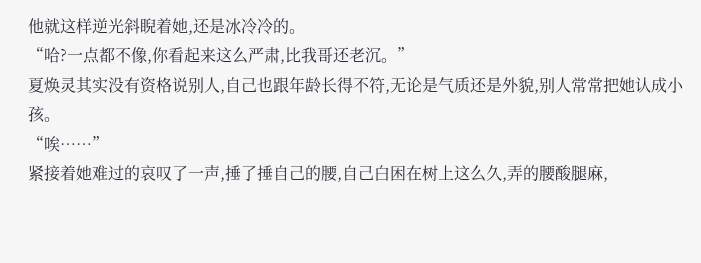他就这样逆光斜睨着她,还是冰冷冷的。
“哈?一点都不像,你看起来这么严肃,比我哥还老沉。”
夏焕灵其实没有资格说别人,自己也跟年龄长得不符,无论是气质还是外貌,别人常常把她认成小孩。
“唉……”
紧接着她难过的哀叹了一声,捶了捶自己的腰,自己白困在树上这么久,弄的腰酸腿麻,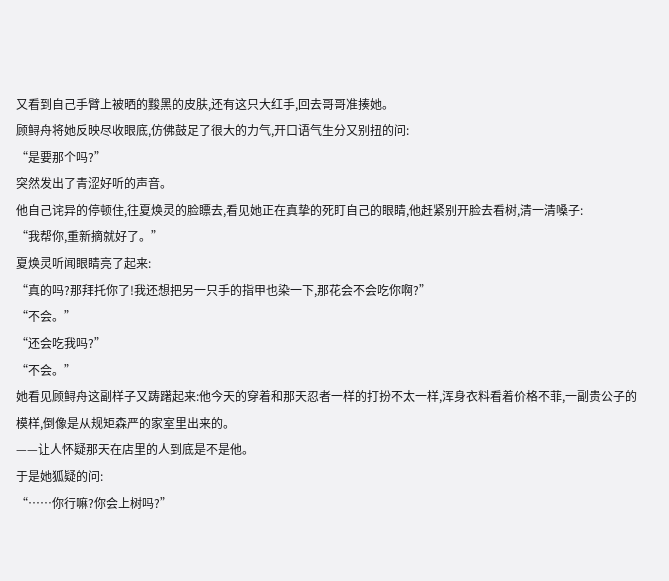又看到自己手臂上被晒的黢黑的皮肤,还有这只大红手,回去哥哥准揍她。
顾鲟舟将她反映尽收眼底,仿佛鼓足了很大的力气,开口语气生分又别扭的问:
“是要那个吗?”
突然发出了青涩好听的声音。
他自己诧异的停顿住,往夏焕灵的脸瞟去,看见她正在真挚的死盯自己的眼睛,他赶紧别开脸去看树,清一清嗓子:
“我帮你,重新摘就好了。”
夏焕灵听闻眼睛亮了起来:
“真的吗?那拜托你了!我还想把另一只手的指甲也染一下,那花会不会吃你啊?”
“不会。”
“还会吃我吗?”
“不会。”
她看见顾鲟舟这副样子又踌躇起来:他今天的穿着和那天忍者一样的打扮不太一样,浑身衣料看着价格不菲,一副贵公子的模样,倒像是从规矩森严的家室里出来的。
——让人怀疑那天在店里的人到底是不是他。
于是她狐疑的问:
“……你行嘛?你会上树吗?”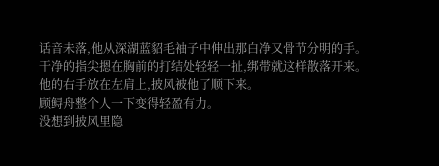话音未落,他从深湖蓝貂毛袖子中伸出那白净又骨节分明的手。
干净的指尖摁在胸前的打结处轻轻一扯,绑带就这样散落开来。
他的右手放在左肩上,披风被他了顺下来。
顾鲟舟整个人一下变得轻盈有力。
没想到披风里隐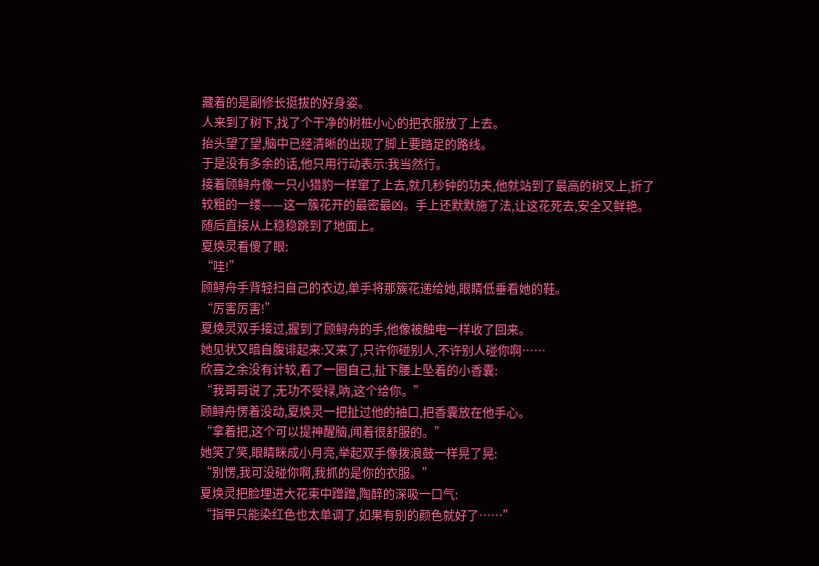藏着的是副修长挺拔的好身姿。
人来到了树下,找了个干净的树桩小心的把衣服放了上去。
抬头望了望,脑中已经清晰的出现了脚上要踏足的路线。
于是没有多余的话,他只用行动表示:我当然行。
接着顾鲟舟像一只小猎豹一样窜了上去,就几秒钟的功夫,他就站到了最高的树叉上,折了较粗的一缕——这一簇花开的最密最凶。手上还默默施了法,让这花死去,安全又鲜艳。
随后直接从上稳稳跳到了地面上。
夏焕灵看傻了眼:
“哇!”
顾鲟舟手背轻扫自己的衣边,单手将那簇花递给她,眼睛低垂看她的鞋。
“厉害厉害!”
夏焕灵双手接过,握到了顾鲟舟的手,他像被触电一样收了回来。
她见状又暗自腹诽起来:又来了,只许你碰别人,不许别人碰你啊……
欣喜之余没有计较,看了一圈自己,扯下腰上坠着的小香囊:
“我哥哥说了,无功不受禄,吶,这个给你。”
顾鲟舟愣着没动,夏焕灵一把扯过他的袖口,把香囊放在他手心。
“拿着把,这个可以提神醒脑,闻着很舒服的。”
她笑了笑,眼睛眯成小月亮,举起双手像拨浪鼓一样晃了晃:
“别愣,我可没碰你啊,我抓的是你的衣服。”
夏焕灵把脸埋进大花束中蹭蹭,陶醉的深吸一口气:
“指甲只能染红色也太单调了,如果有别的颜色就好了……”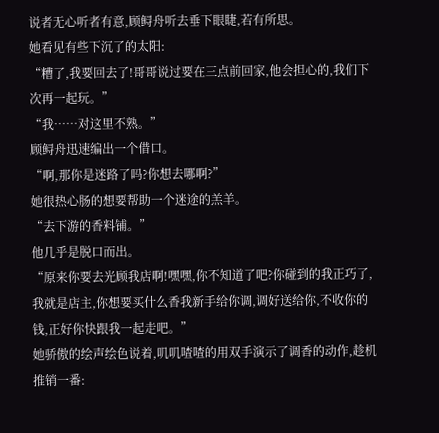说者无心听者有意,顾鲟舟听去垂下眼睫,若有所思。
她看见有些下沉了的太阳:
“糟了,我要回去了!哥哥说过要在三点前回家,他会担心的,我们下次再一起玩。”
“我……对这里不熟。”
顾鲟舟迅速编出一个借口。
“啊,那你是迷路了吗?你想去哪啊?”
她很热心肠的想要帮助一个迷途的羔羊。
“去下游的香料铺。”
他几乎是脱口而出。
“原来你要去光顾我店啊!嘿嘿,你不知道了吧?你碰到的我正巧了,我就是店主,你想要买什么香我新手给你调,调好送给你,不收你的钱,正好你快跟我一起走吧。”
她骄傲的绘声绘色说着,叽叽喳喳的用双手演示了调香的动作,趁机推销一番: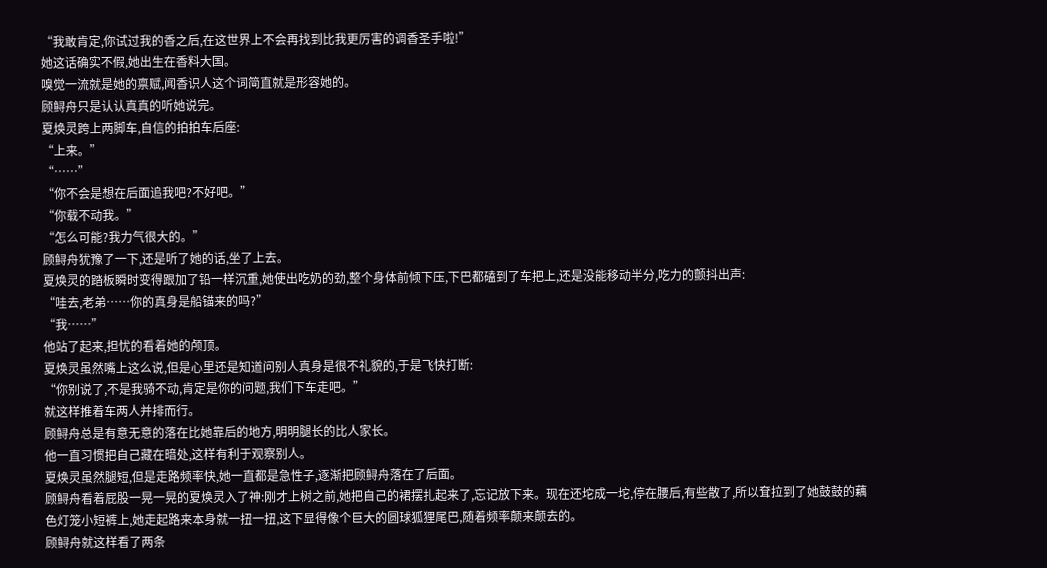“我敢肯定,你试过我的香之后,在这世界上不会再找到比我更厉害的调香圣手啦!”
她这话确实不假,她出生在香料大国。
嗅觉一流就是她的禀赋,闻香识人这个词简直就是形容她的。
顾鲟舟只是认认真真的听她说完。
夏焕灵跨上两脚车,自信的拍拍车后座:
“上来。”
“……”
“你不会是想在后面追我吧?不好吧。”
“你载不动我。”
“怎么可能?我力气很大的。”
顾鲟舟犹豫了一下,还是听了她的话,坐了上去。
夏焕灵的踏板瞬时变得跟加了铅一样沉重,她使出吃奶的劲,整个身体前倾下压,下巴都磕到了车把上,还是没能移动半分,吃力的颤抖出声:
“哇去,老弟……你的真身是船锚来的吗?”
“我……”
他站了起来,担忧的看着她的颅顶。
夏焕灵虽然嘴上这么说,但是心里还是知道问别人真身是很不礼貌的,于是飞快打断:
“你别说了,不是我骑不动,肯定是你的问题,我们下车走吧。”
就这样推着车两人并排而行。
顾鲟舟总是有意无意的落在比她靠后的地方,明明腿长的比人家长。
他一直习惯把自己藏在暗处,这样有利于观察别人。
夏焕灵虽然腿短,但是走路频率快,她一直都是急性子,逐渐把顾鲟舟落在了后面。
顾鲟舟看着屁股一晃一晃的夏焕灵入了神:刚才上树之前,她把自己的裙摆扎起来了,忘记放下来。现在还坨成一坨,停在腰后,有些散了,所以耷拉到了她鼓鼓的藕色灯笼小短裤上,她走起路来本身就一扭一扭,这下显得像个巨大的圆球狐狸尾巴,随着频率颠来颠去的。
顾鲟舟就这样看了两条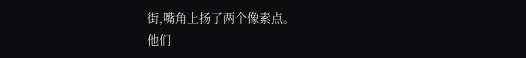街,嘴角上扬了两个像素点。
他们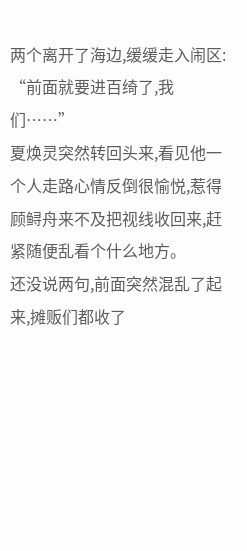两个离开了海边,缓缓走入闹区:
“前面就要进百绮了,我们……”
夏焕灵突然转回头来,看见他一个人走路心情反倒很愉悦,惹得顾鲟舟来不及把视线收回来,赶紧随便乱看个什么地方。
还没说两句,前面突然混乱了起来,摊贩们都收了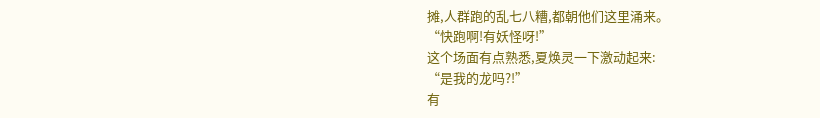摊,人群跑的乱七八糟,都朝他们这里涌来。
“快跑啊!有妖怪呀!”
这个场面有点熟悉,夏焕灵一下激动起来:
“是我的龙吗?!”
有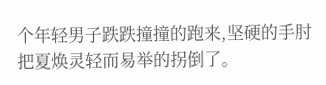个年轻男子跌跌撞撞的跑来,坚硬的手肘把夏焕灵轻而易举的拐倒了。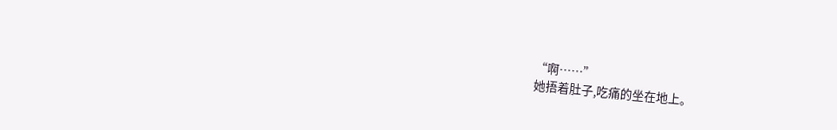“啊……”
她捂着肚子,吃痛的坐在地上。